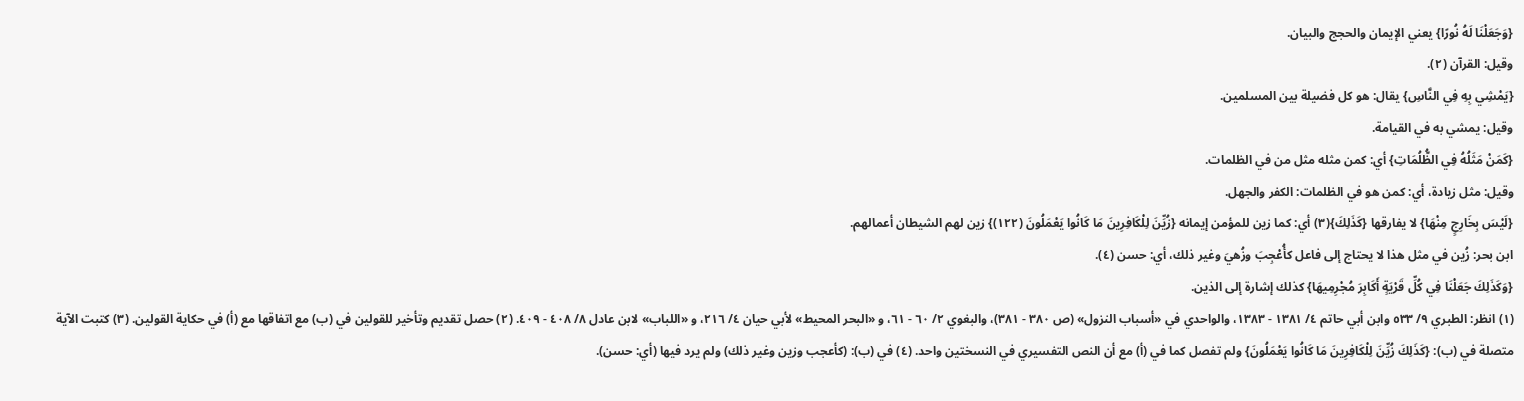{وَجَعَلْنَا لَهُ نُورًا} يعني الإيمان والحجج والبيان.
وقيل: القرآن (٢).
{يَمْشِي بِهِ فِي النَّاسِ} يقال: هو كل فضيلة بين المسلمين.
وقيل: يمشي به في القيامة.
{كَمَنْ مَثَلُهُ فِي الظُّلُمَاتِ} أي: كمن مثله مثل من في الظلمات.
وقيل: مثل زيادة، أي: كمن هو في الظلمات: الكفر والجهل.
{لَيْسَ بِخَارِجٍ مِنْهَا} لا يفارقها {كَذَلِكَ}(٣) أي: كما زين للمؤمن إيمانه {زُيِّنَ لِلْكَافِرِينَ مَا كَانُوا يَعْمَلُونَ (١٢٢)} زين لهم الشيطان أعمالهم.
ابن بحر: زُين في مثل هذا لا يحتاج إلى فاعل كأُعْجِبَ وزُهيَ وغير ذلك، أي: حسن (٤).
{وَكَذَلِكَ جَعَلْنَا فِي كُلِّ قَرْيَةٍ أَكَابِرَ مُجْرِمِيهَا} كذلك إشارة إلى الذين.
(١) انظر: الطبري ٩/ ٥٣٣ وابن أبي حاتم ٤/ ١٣٨١ - ١٣٨٣، والواحدي في «أسباب النزول» (ص ٣٨٠ - ٣٨١)، والبغوي ٢/ ٦٠ - ٦١، و «البحر المحيط» لأبي حيان ٤/ ٢١٦، و «اللباب» لابن عادل ٨/ ٤٠٨ - ٤٠٩. (٢) حصل تقديم وتأخير للقولين في (ب) مع اتفاقها مع (أ) في حكاية القولين. (٣) كتبت الآية متصلة في (ب): {كَذَلِكَ زُيِّنَ لِلْكَافِرِينَ مَا كَانُوا يَعْمَلُونَ} ولم تفصل كما في (أ) مع أن النص التفسيري في النسختين واحد. (٤) في (ب): (كأعجب وزين وغير ذلك) ولم يرد فيها (أي: حسن).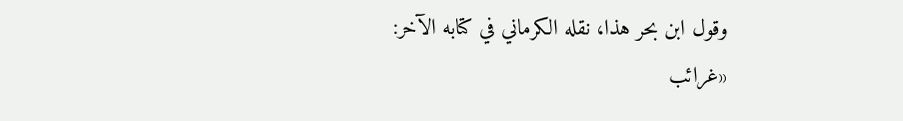وقول ابن بحر هذا، نقله الكرماني في كتابه الآخر: «غرائب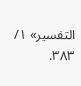التفسير» ١/ ٣٨٣.